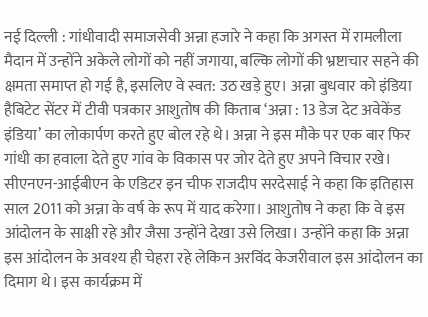नई दिल्ली : गांधीवादी समाजसेवी अन्ना हजारे ने कहा कि अगस्त में रामलीला मैदान में उन्होंने अकेले लोगों को नहीं जगाया, बल्कि लोगों की भ्रष्टाचार सहने की क्षमता समाप्त हो गई है, इसलिए वे स्वत: उठ खड़े हुए। अन्ना बुधवार को इंडिया हैबिटेट सेंटर में टीवी पत्रकार आशुतोष की किताब ‘अन्ना : 13 डेज देट अवेकेंड इंडिया’ का लोकार्पण करते हुए बोल रहे थे। अन्ना ने इस मौके पर एक बार फिर गांधी का हवाला देते हुए गांव के विकास पर जोर देते हुए अपने विचार रखे।
सीएनएन-आईबीएन के एडिटर इन चीफ राजदीप सरदेसाई ने कहा कि इतिहास साल 2011 को अन्ना के वर्ष के रूप में याद करेगा। आशुतोष ने कहा कि वे इस आंदोलन के साक्षी रहे और जैसा उन्होंने देखा उसे लिखा। उन्होंने कहा कि अन्ना इस आंदोलन के अवश्य ही चेहरा रहे लेकिन अरविंद केजरीवाल इस आंदोलन का दिमाग थे। इस कार्यक्रम में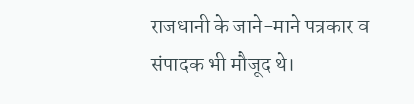राजधानी के जाने-माने पत्रकार व संपादक भी मौजूद थे।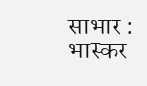साभार : भास्कर